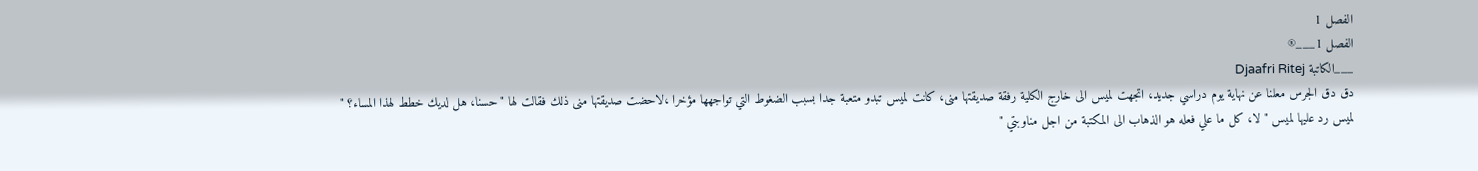الفصل 1
الفصل 1___®
___الكاتبة Djaafri Ritej
دق دق الجرس معلنا عن نهاية يوم دراسي جديد، اتجهت لميس الى خارج الكلية رفقة صديقتها منى، كانت لميس تبدو متعبة جدا بسبب الضغوط التي تواجهها مؤخرا ،لاحضت صديقتها منى ذلك فقالت لها "حسنا، هل لديك خطط لهذا المساء؟ "
لميس رد عليها لميس "لا، كل ما علي فعله هو الذهاب الى المكتبة من اجل مناوبتي "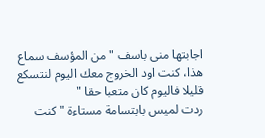اجابتها منى باسف "من المؤسف سماع هذا، كنت اود الخروج معك اليوم لنتسكع قليلا فاليوم كان متعبا حقا "
ردت لميس بابتسامة مستاءة "كنت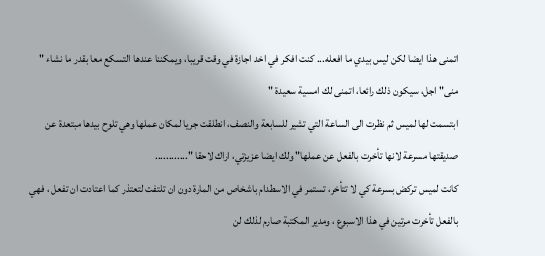اتمنى هذا ايضا لكن ليس بيدي ما افعله... كنت افكر في اخد اجازة في وقت قريبا، ويمكننا عندها التسكع معا بقدر ما نشاء "
منى" اجل، سيكون ذلك رائعا، اتمنى لك امسية سعيدة "
ابتسمت لها لميس ثم نظرت الى الساعة التي تشير للسابعة والنصف، انطلقت جريا لمكان عملها وهي تلوح بيدها مبتعدة عن صديقتها مسرعة لانها تأخرت بالفعل عن عملها" ولك ايضا عزيزتي، اراك لاحقا "............
كانت لميس تركض بسرعة كي لا تتأخر، تستمر في الاسطدام باشخاص من المارة دون ان تلتفت لتعتذر كما اعتادت ان تفعل ، فهي بالفعل تأخرت مرتين في هذا الاسبوع ، ومدير المكتبة صارم لذلك لن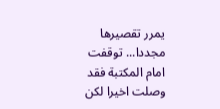يمرر تقصيرها مجددا... توقفت امام المكتبة فقد وصلت اخيرا لكن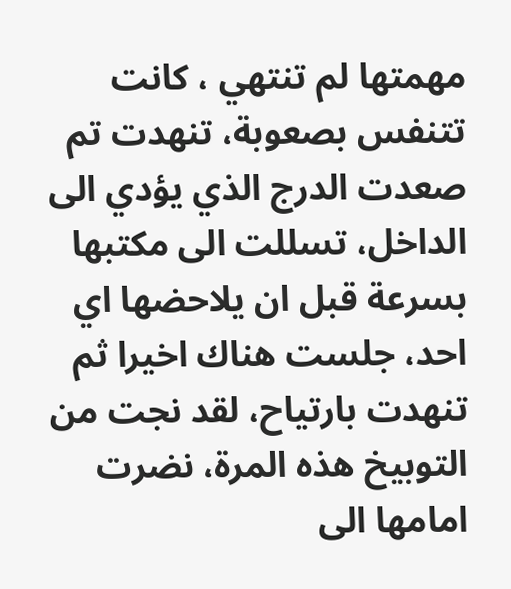مهمتها لم تنتهي ، كانت تتنفس بصعوبة، تنهدت تم صعدت الدرج الذي يؤدي الى الداخل، تسللت الى مكتبها بسرعة قبل ان يلاحضها اي احد، جلست هناك اخيرا ثم تنهدت بارتياح، لقد نجت من التوبيخ هذه المرة، نضرت امامها الى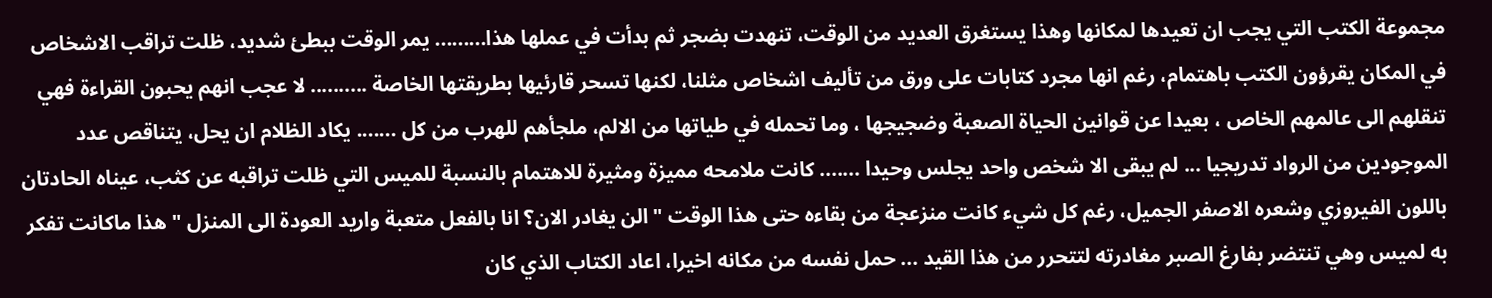مجموعة الكتب التي يجب ان تعيدها لمكانها وهذا يستغرق العديد من الوقت، تنهدت بضجر ثم بدأت في عملها هذا......... يمر الوقت ببطئ شديد، ظلت تراقب الاشخاص في المكان يقرؤون الكتب باهتمام، رغم انها مجرد كتابات على ورق من تأليف اشخاص مثلنا، لكنها تسحر قارئيها بطريقتها الخاصة .......... لا عجب انهم يحبون القراءة فهي تنقلهم الى عالمهم الخاص ، بعيدا عن قوانين الحياة الصعبة وضجيجها ، وما تحمله في طياتها من الالم، ملجأهم للهرب من كل ....... يكاد الظلام ان يحل، يتناقص عدد الموجودين من الرواد تدريجيا ... لم يبقى الا شخص واحد يجلس وحيدا ....... كانت ملامحه مميزة ومثيرة للاهتمام بالنسبة للميس التي ظلت تراقبه عن كثب، عيناه الحادتان باللون الفيروزي وشعره الاصفر الجميل، رغم كل شيء كانت منزعجة من بقاءه حتى هذا الوقت "الن يغادر الان؟ انا بالفعل متعبة واريد العودة الى المنزل " هذا ماكانت تفكر به لميس وهي تنتضر بفارغ الصبر مغادرته لتتحرر من هذا القيد ... حمل نفسه من مكانه اخيرا، اعاد الكتاب الذي كان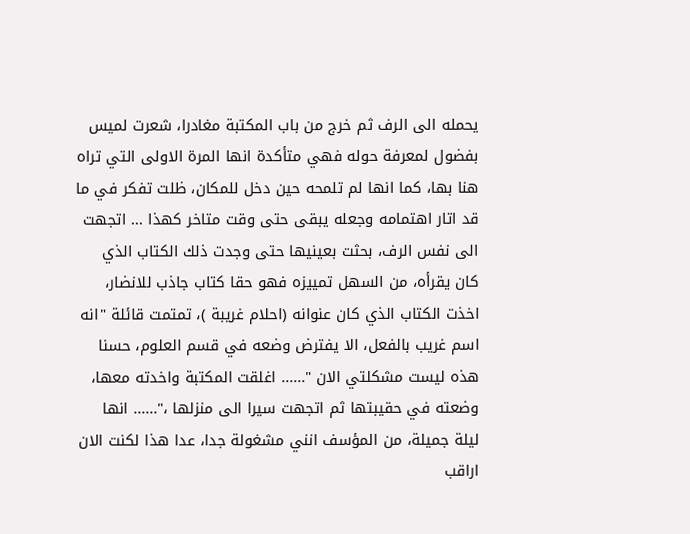يحمله الى الرف ثم خرج من باب المكتبة مغادرا، شعرت لميس بفضول لمعرفة حوله فهي متأكدة انها المرة الاولى التي تراه هنا بها، كما انها لم تلمحه حين دخل للمكان، ظلت تفكر في ما قد اتار اهتمامه وجعله يبقى حتى وقت متاخر كهذا ... اتجهت الى نفس الرف، بحثت بعينيها حتى وجدت ذلك الكتاب الذي كان يقرأه، من السهل تمييزه فهو حقا كتاب جاذب للانضار، اخذت الكتاب الذي كان عنوانه (احلام غريبة )، تمتمت قائلة "انه اسم غريب بالفعل، الا يفترض وضعه في قسم العلوم، حسنا هذه ليست مشكلتي الان "...... اغلقت المكتبة واخدته معها، وضعته في حقيبتها ثم اتجهت سيرا الى منزلها ،"...... انها ليلة جميلة، من المؤسف انني مشغولة جدا، عدا هذا لكنت الان اراقب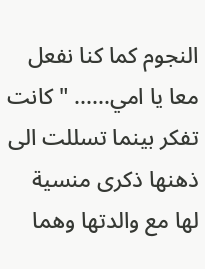النجوم كما كنا نفعل معا يا امي...... " كانت تفكر بينما تسللت الى ذهنها ذكرى منسية لها مع والدتها وهما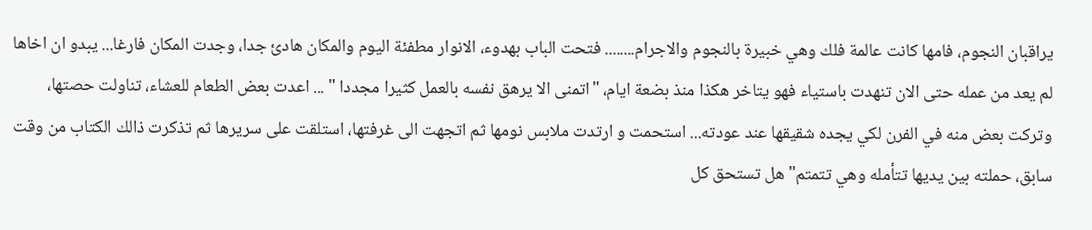يراقبان النجوم، فامها كانت عالمة فلك وهي خبيرة بالنجوم والاجرام........ فتحت الباب بهدوء، الانوار مطفئة اليوم والمكان هادئ جدا، وجدت المكان فارغا... يبدو ان اخاها لم يعد من عمله حتى الان تنهدت باستياء فهو يتاخر هكذا منذ بضعة ايام، "اتمنى الا يرهق نفسه بالعمل كثيرا مجددا " ... اعدت بعض الطعام للعشاء، تناولت حصتها، وتركت بعض منه في الفرن لكي يجده شقيقها عند عودته... استحمت و ارتدت ملابس نومها ثم اتجهت الى غرفتها، استلقت على سريرها ثم تذكرت ذالك الكتاب من وقت سابق، حملته بين يديها تتأمله وهي تتمتم"هل تستحق كل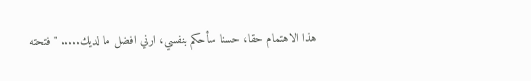هذا الاهتمام حقا، حسنا سأحكم بنفسي، ارني افضل ما لديك..... " فتحته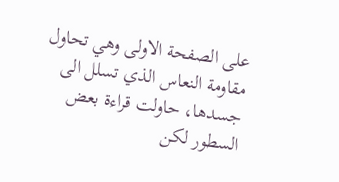على الصفحة الاولى وهي تحاول مقاومة النعاس الذي تسلل الى جسدها، حاولت قراءة بعض السطور لكن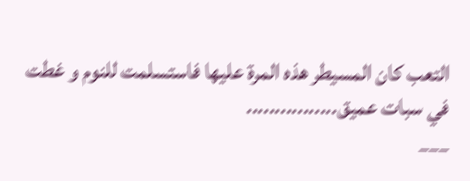التعب كان المسيطر هذه المرة عليها فاستسلمت للنوم و غطت في سبات عميق................
___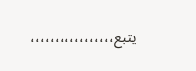يتبع،،،،،،،،،،،،،،،،،